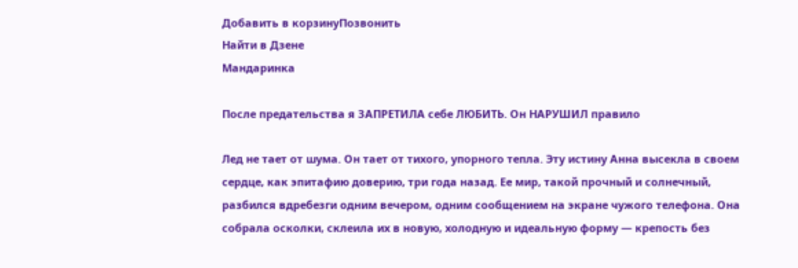Добавить в корзинуПозвонить
Найти в Дзене
Мандаринка

После предательства я ЗАПРЕТИЛА себе ЛЮБИТЬ. Он НАРУШИЛ правило

Лед не тает от шума. Он тает от тихого, упорного тепла. Эту истину Анна высекла в своем сердце, как эпитафию доверию, три года назад. Ее мир, такой прочный и солнечный, разбился вдребезги одним вечером, одним сообщением на экране чужого телефона. Она собрала осколки, склеила их в новую, холодную и идеальную форму — крепость без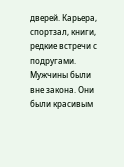дверей. Карьера, спортзал, книги, редкие встречи с подругами. Мужчины были вне закона. Они были красивым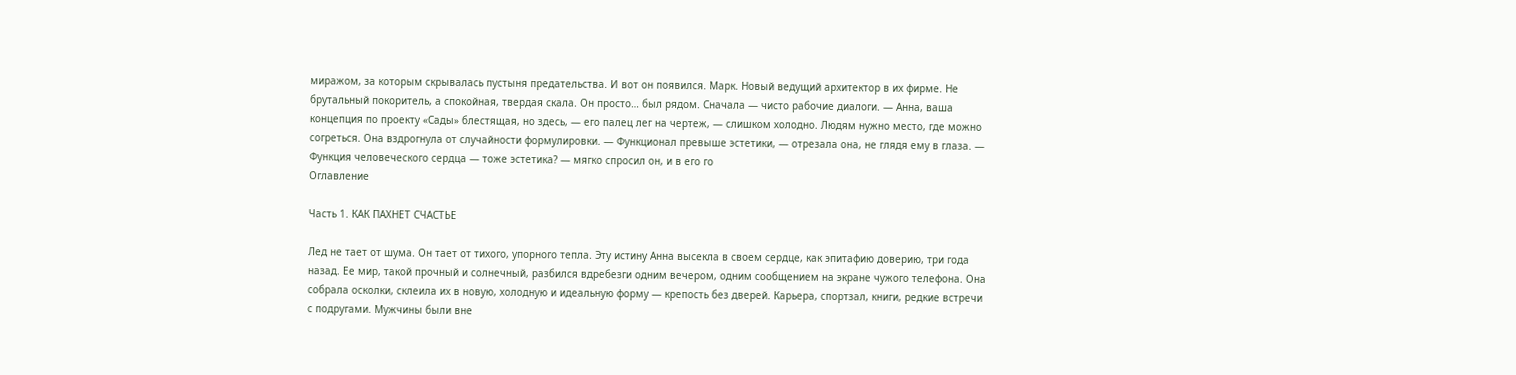миражом, за которым скрывалась пустыня предательства. И вот он появился. Марк. Новый ведущий архитектор в их фирме. Не брутальный покоритель, а спокойная, твердая скала. Он просто… был рядом. Сначала — чисто рабочие диалоги. — Анна, ваша концепция по проекту «Сады» блестящая, но здесь, — его палец лег на чертеж, — слишком холодно. Людям нужно место, где можно согреться. Она вздрогнула от случайности формулировки. — Функционал превыше эстетики, — отрезала она, не глядя ему в глаза. — Функция человеческого сердца — тоже эстетика? — мягко спросил он, и в его го
Оглавление

Часть 1. КАК ПАХНЕТ СЧАСТЬЕ

Лед не тает от шума. Он тает от тихого, упорного тепла. Эту истину Анна высекла в своем сердце, как эпитафию доверию, три года назад. Ее мир, такой прочный и солнечный, разбился вдребезги одним вечером, одним сообщением на экране чужого телефона. Она собрала осколки, склеила их в новую, холодную и идеальную форму — крепость без дверей. Карьера, спортзал, книги, редкие встречи с подругами. Мужчины были вне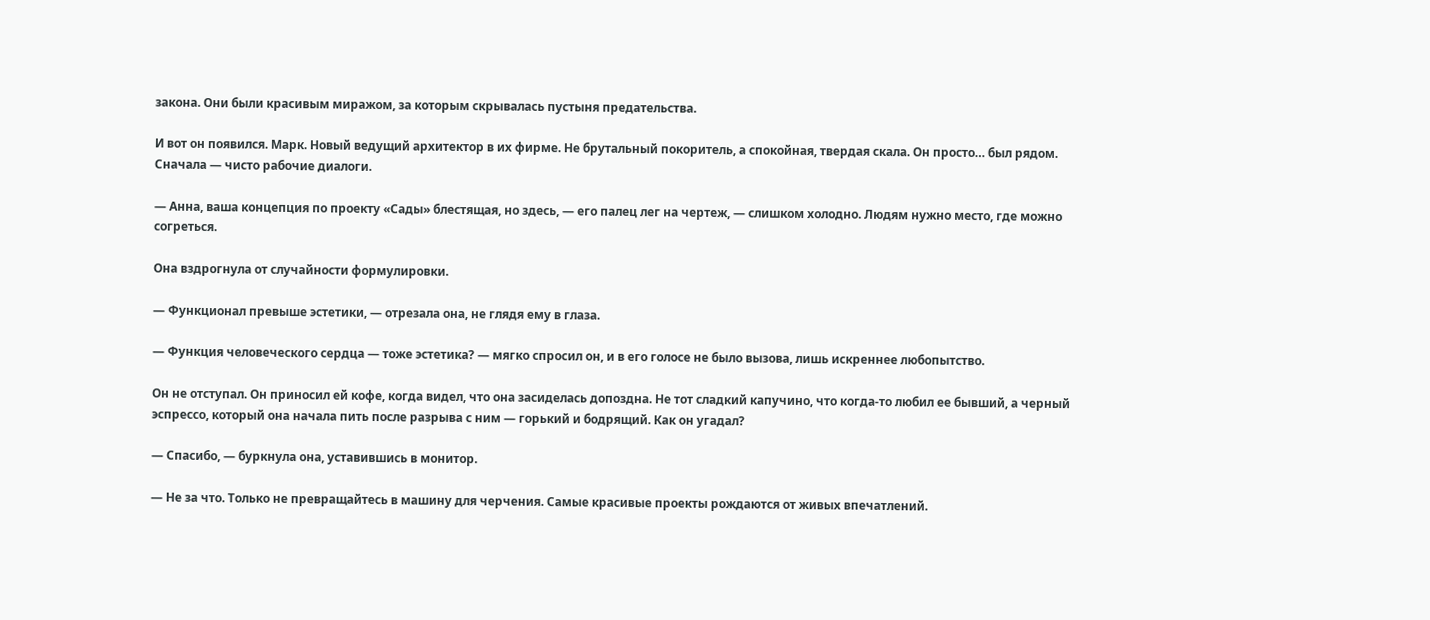закона. Они были красивым миражом, за которым скрывалась пустыня предательства.

И вот он появился. Марк. Новый ведущий архитектор в их фирме. Не брутальный покоритель, а спокойная, твердая скала. Он просто… был рядом. Сначала — чисто рабочие диалоги.

— Анна, ваша концепция по проекту «Сады» блестящая, но здесь, — его палец лег на чертеж, — слишком холодно. Людям нужно место, где можно согреться.

Она вздрогнула от случайности формулировки.

— Функционал превыше эстетики, — отрезала она, не глядя ему в глаза.

— Функция человеческого сердца — тоже эстетика? — мягко спросил он, и в его голосе не было вызова, лишь искреннее любопытство.

Он не отступал. Он приносил ей кофе, когда видел, что она засиделась допоздна. Не тот сладкий капучино, что когда-то любил ее бывший, а черный эспрессо, который она начала пить после разрыва с ним — горький и бодрящий. Как он угадал?

— Спасибо, — буркнула она, уставившись в монитор.

— Не за что. Только не превращайтесь в машину для черчения. Самые красивые проекты рождаются от живых впечатлений.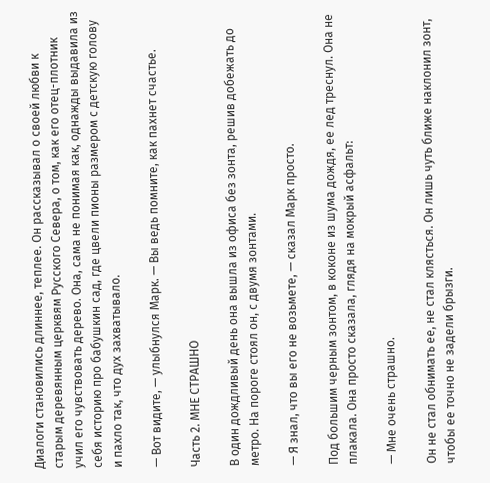Диалоги становились длиннее, теплее. Он рассказывал о своей любви к старым деревянным церквям Русского Севера, о том, как его отец-плотник учил его чувствовать дерево. Она, сама не понимая как, однажды выдавила из себя историю про бабушкин сад, где цвели пионы размером с детскую голову и пахло так, что дух захватывало.

— Вот видите, — улыбнулся Марк. — Вы ведь помните, как пахнет счастье.

Часть 2. МНЕ СТРАШНО

В один дождливый день она вышла из офиса без зонта, решив добежать до метро. На пороге стоял он, с двумя зонтами.

— Я знал, что вы его не возьмете, — сказал Марк просто.

Под большим черным зонтом, в коконе из шума дождя, ее лед треснул. Она не плакала. Она просто сказала, глядя на мокрый асфальт:

— Мне очень страшно.

Он не стал обнимать ее, не стал клясться. Он лишь чуть ближе наклонил зонт, чтобы ее точно не задели брызги.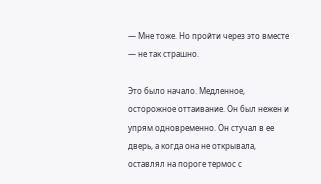— Мне тоже. Но пройти через это вместе — не так страшно.

Это было начало. Медленное, осторожное оттаивание. Он был нежен и упрям одновременно. Он стучал в ее дверь, а когда она не открывала, оставлял на пороге термос с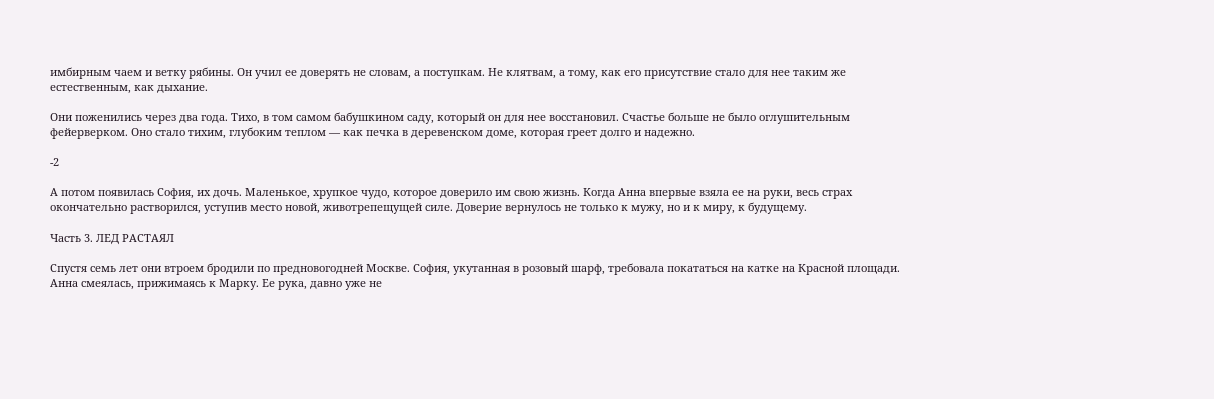имбирным чаем и ветку рябины. Он учил ее доверять не словам, а поступкам. Не клятвам, а тому, как его присутствие стало для нее таким же естественным, как дыхание.

Они поженились через два года. Тихо, в том самом бабушкином саду, который он для нее восстановил. Счастье больше не было оглушительным фейерверком. Оно стало тихим, глубоким теплом — как печка в деревенском доме, которая греет долго и надежно.

-2

А потом появилась София, их дочь. Маленькое, хрупкое чудо, которое доверило им свою жизнь. Когда Анна впервые взяла ее на руки, весь страх окончательно растворился, уступив место новой, животрепещущей силе. Доверие вернулось не только к мужу, но и к миру, к будущему.

Часть 3. ЛЕД РАСТАЯЛ

Спустя семь лет они втроем бродили по предновогодней Москве. София, укутанная в розовый шарф, требовала покататься на катке на Красной площади. Анна смеялась, прижимаясь к Марку. Ее рука, давно уже не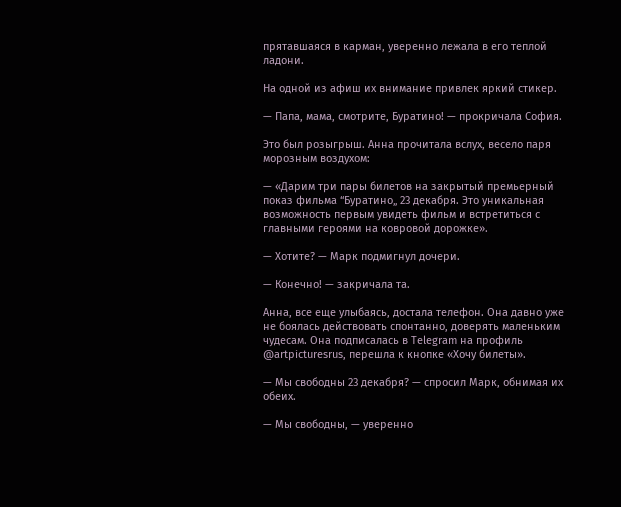прятавшаяся в карман, уверенно лежала в его теплой ладони.

На одной из афиш их внимание привлек яркий стикер.

— Папа, мама, смотрите, Буратино! — прокричала София.

Это был розыгрыш. Анна прочитала вслух, весело паря морозным воздухом:

— «Дарим три пары билетов на закрытый премьерный показ фильма “Буратино„ 23 декабря. Это уникальная возможность первым увидеть фильм и встретиться с главными героями на ковровой дорожке».

— Хотите? — Марк подмигнул дочери.

— Конечно! — закричала та.

Анна, все еще улыбаясь, достала телефон. Она давно уже не боялась действовать спонтанно, доверять маленьким чудесам. Она подписалась в Telegram на профиль @artpicturesrus, перешла к кнопке «Хочу билеты».

— Мы свободны 23 декабря? — спросил Марк, обнимая их обеих.

— Мы свободны, — уверенно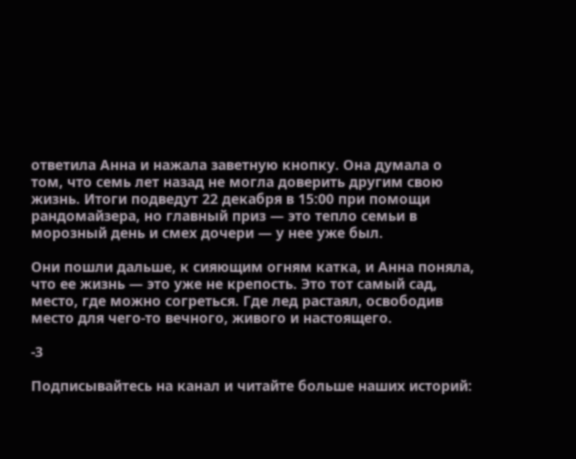ответила Анна и нажала заветную кнопку. Она думала о том, что семь лет назад не могла доверить другим свою жизнь. Итоги подведут 22 декабря в 15:00 при помощи рандомайзера, но главный приз — это тепло семьи в морозный день и смех дочери — у нее уже был.

Они пошли дальше, к сияющим огням катка, и Анна поняла, что ее жизнь — это уже не крепость. Это тот самый сад, место, где можно согреться. Где лед растаял, освободив место для чего-то вечного, живого и настоящего.

-3

Подписывайтесь на канал и читайте больше наших историй: